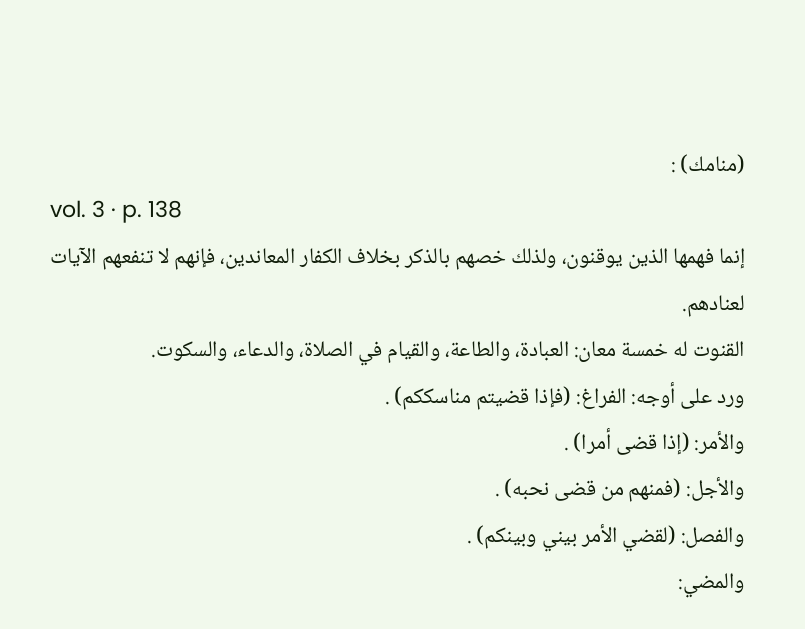(منامك) :
vol. 3 · p. 138
إنما فهمها الذين يوقنون، ولذلك خصهم بالذكر بخلاف الكفار المعاندين، فإنهم لا تنفعهم الآيات لعنادهم.
القنوت له خمسة معان: العبادة، والطاعة، والقيام في الصلاة، والدعاء، والسكوت.
ورد على أوجه: الفراغ: (فإذا قضيتم مناسككم) .
والأمر: (إذا قضى أمرا) .
والأجل: (فمنهم من قضى نحبه) .
والفصل: (لقضي الأمر بيني وبينكم) .
والمضي: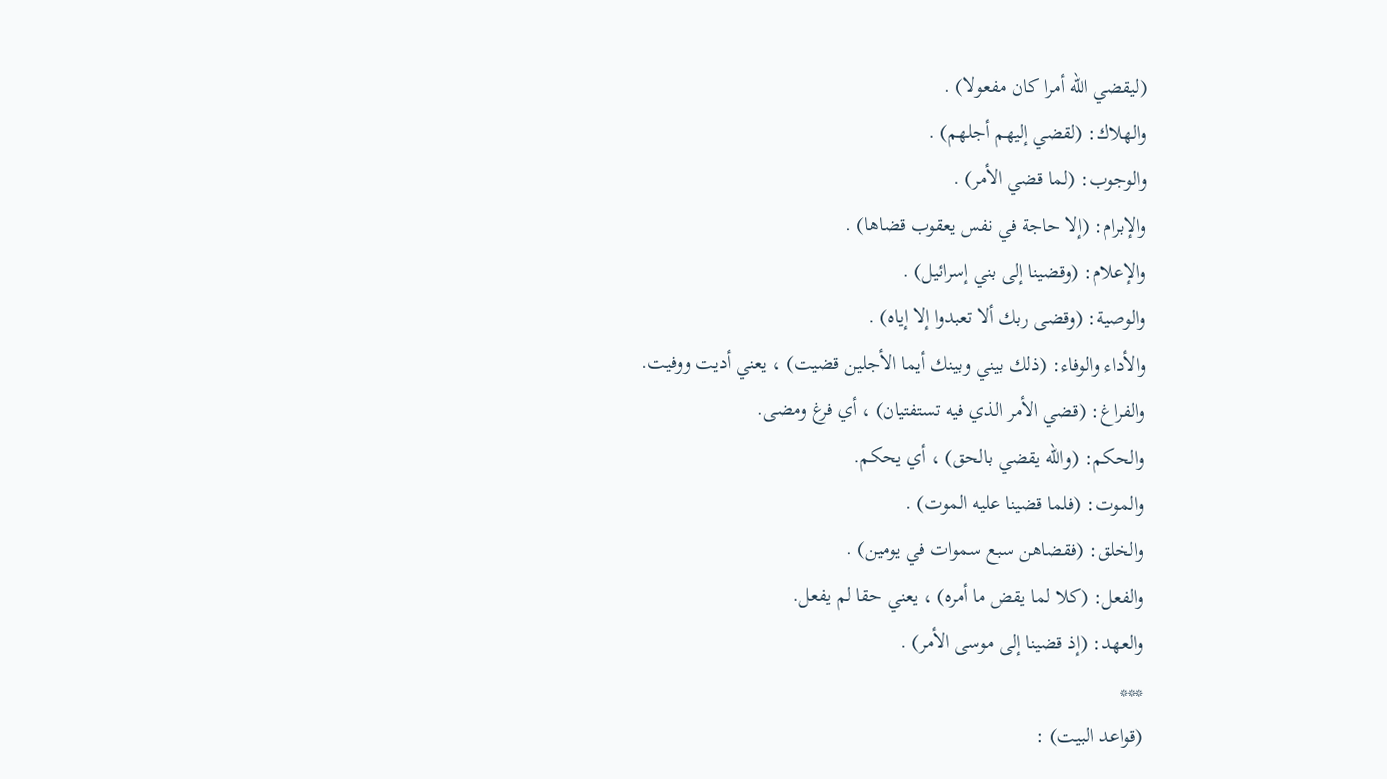(ليقضي الله أمرا كان مفعولا) .
والهلاك: (لقضي إليهم أجلهم) .
والوجوب: (لما قضي الأمر) .
والإبرام: (إلا حاجة في نفس يعقوب قضاها) .
والإعلام: (وقضينا إلى بني إسرائيل) .
والوصية: (وقضى ربك ألا تعبدوا إلا إياه) .
والأداء والوفاء: (ذلك بيني وبينك أيما الأجلين قضيت) ، يعني أديت ووفيت.
والفراغ: (قضي الأمر الذي فيه تستفتيان) ، أي فرغ ومضى.
والحكم: (والله يقضي بالحق) ، أي يحكم.
والموت: (فلما قضينا عليه الموت) .
والخلق: (فقضاهن سبع سموات في يومين) .
والفعل: (كلا لما يقض ما أمره) ، يعني حقا لم يفعل.
والعهد: (إذ قضينا إلى موسى الأمر) .
***
(قواعد البيت) :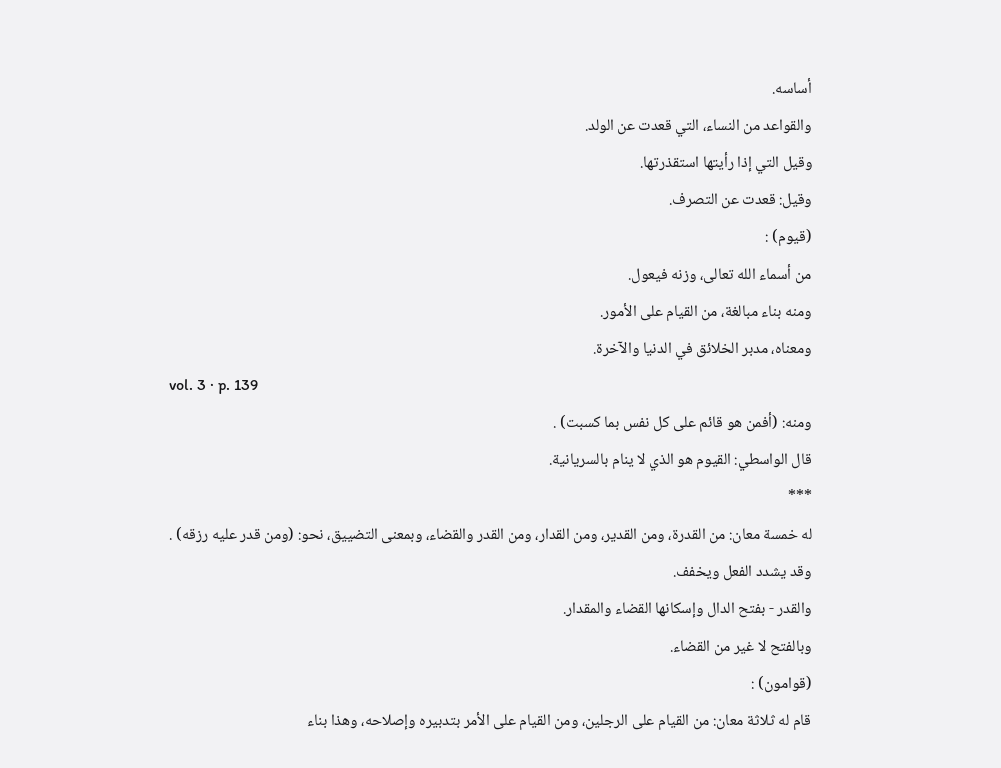أساسه.
والقواعد من النساء، التي قعدت عن الولد.
وقيل التي إذا رأيتها استقذرتها.
وقيل: قعدت عن التصرف.
(قيوم) :
من أسماء الله تعالى، وزنه فيعول.
ومنه بناء مبالغة، من القيام على الأمور.
ومعناه، مدبر الخلائق في الدنيا والآخرة.
vol. 3 · p. 139
ومنه: (أفمن هو قائم على كل نفس بما كسبت) .
قال الواسطي: القيوم هو الذي لا ينام بالسريانية.
***
له خمسة معان: من القدرة، ومن القدير، ومن القدار، ومن القدر والقضاء، وبمعنى التضييق، نحو: (ومن قدر عليه رزقه) .
وقد يشدد الفعل ويخفف.
والقدر - بفتح الدال وإسكانها القضاء والمقدار.
وبالفتح لا غير من القضاء.
(قوامون) :
قام له ثلاثة معان: من القيام على الرجلين، ومن القيام على الأمر بتدبيره وإصلاحه، وهذا بناء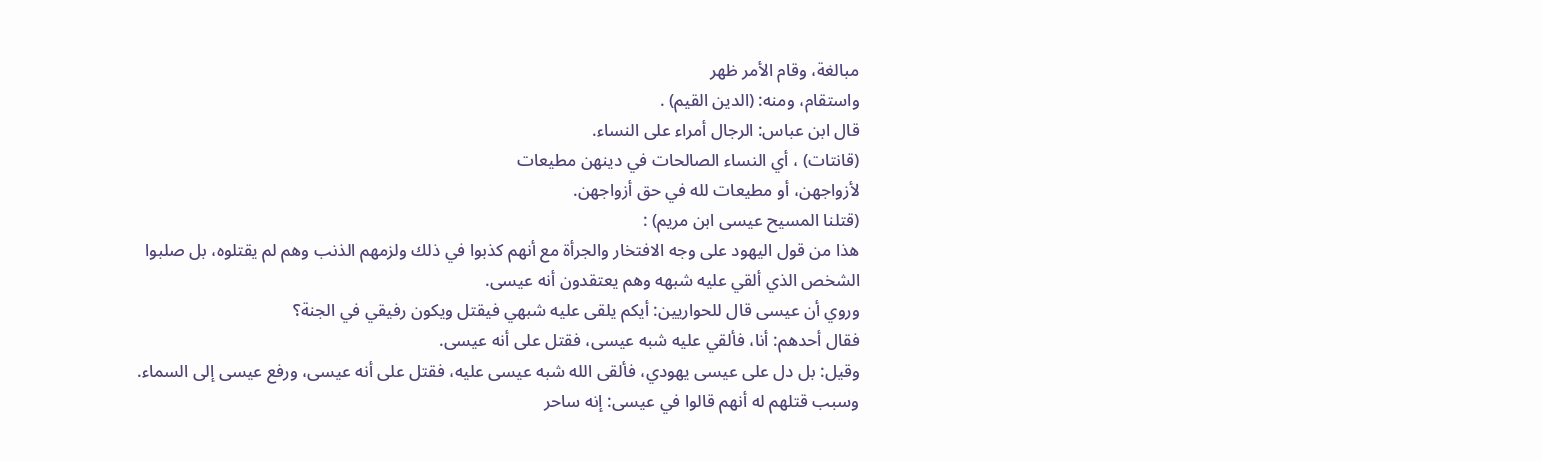مبالغة، وقام الأمر ظهر
واستقام، ومنه: (الدين القيم) .
قال ابن عباس: الرجال أمراء على النساء.
(قانتات) ، أي النساء الصالحات في دينهن مطيعات
لأزواجهن، أو مطيعات لله في حق أزواجهن.
(قتلنا المسيح عيسى ابن مريم) :
هذا من قول اليهود على وجه الافتخار والجرأة مع أنهم كذبوا في ذلك ولزمهم الذنب وهم لم يقتلوه، بل صلبوا الشخص الذي ألقي عليه شبهه وهم يعتقدون أنه عيسى.
وروي أن عيسى قال للحواريين: أيكم يلقى عليه شبهي فيقتل ويكون رفيقي في الجنة؟
فقال أحدهم: أنا، فألقي عليه شبه عيسى، فقتل على أنه عيسى.
وقيل: بل دل على عيسى يهودي، فألقى الله شبه عيسى عليه، فقتل على أنه عيسى، ورفع عيسى إلى السماء.
وسبب قتلهم له أنهم قالوا في عيسى: إنه ساحر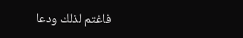فاغتم لذلك ودعا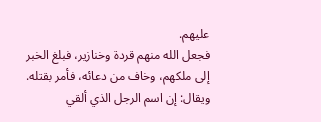عليهم.
فجعل الله منهم قردة وخنازير، فبلغ الخبر إلى ملكهم، وخاف من دعائه، فأمر بقتله.
ويقال: إن اسم الرجل الذي ألقي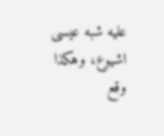عليه شبه عيسى اشيوع، وهكذا وقع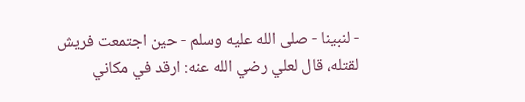- لنبينا - صلى الله عليه وسلم - حين اجتمعت فريش لقتله، قال لعلي رضي الله عنه: ارقد في مكاني